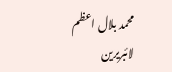محمد بلال اعظم
لائبریرین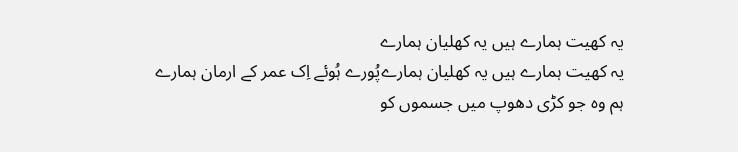یہ کھیت ہمارے ہیں یہ کھلیان ہمارے
یہ کھیت ہمارے ہیں یہ کھلیان ہمارےپُورے ہُوئے اِک عمر کے ارمان ہمارے
ہم وہ جو کڑی دھوپ میں جسموں کو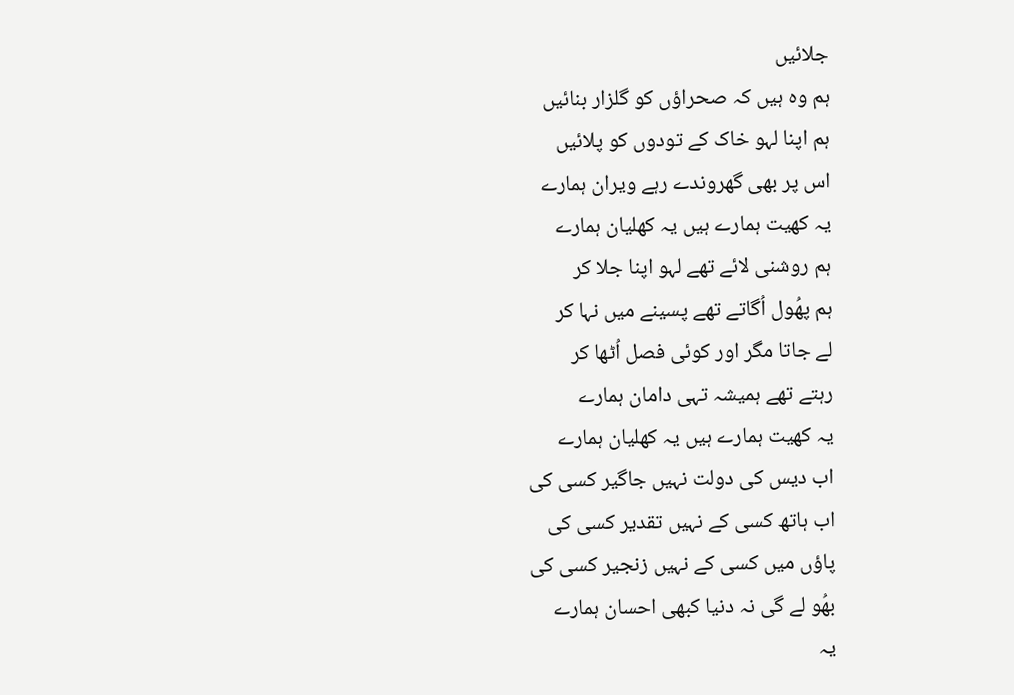جلائیں
ہم وہ ہیں کہ صحراؤں کو گلزار بنائیں
ہم اپنا لہو خاک کے تودوں کو پلائیں
اس پر بھی گھروندے رہے ویران ہمارے
یہ کھیت ہمارے ہیں یہ کھلیان ہمارے
ہم روشنی لائے تھے لہو اپنا جلا کر
ہم پھُول اُگاتے تھے پسینے میں نہا کر
لے جاتا مگر اور کوئی فصل اُٹھا کر
رہتے تھے ہمیشہ تہی دامان ہمارے
یہ کھیت ہمارے ہیں یہ کھلیان ہمارے
اب دیس کی دولت نہیں جاگیر کسی کی
اب ہاتھ کسی کے نہیں تقدیر کسی کی
پاؤں میں کسی کے نہیں زنجیر کسی کی
بھُو لے گی نہ دنیا کبھی احسان ہمارے
یہ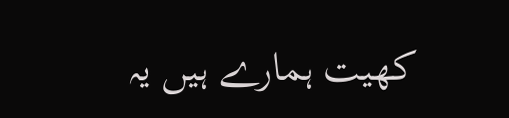کھیت ہمارے ہیں یہ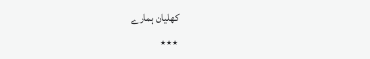کھلیان ہمارے
٭٭٭